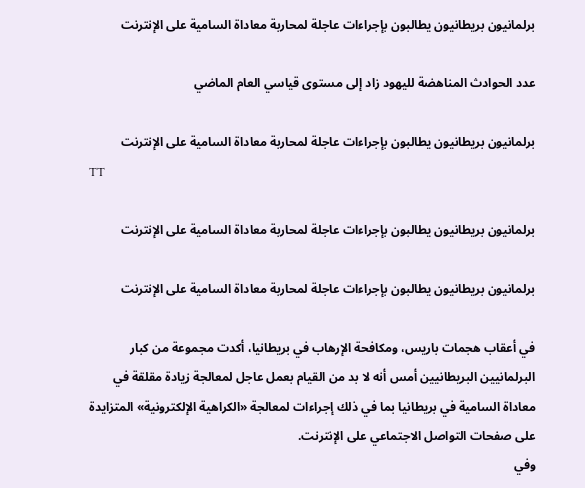برلمانيون بريطانيون يطالبون بإجراءات عاجلة لمحاربة معاداة السامية على الإنترنت

عدد الحوادث المناهضة لليهود زاد إلى مستوى قياسي العام الماضي

برلمانيون بريطانيون يطالبون بإجراءات عاجلة لمحاربة معاداة السامية على الإنترنت
TT

برلمانيون بريطانيون يطالبون بإجراءات عاجلة لمحاربة معاداة السامية على الإنترنت

برلمانيون بريطانيون يطالبون بإجراءات عاجلة لمحاربة معاداة السامية على الإنترنت

في أعقاب هجمات باريس، ومكافحة الإرهاب في بريطانيا، أكدت مجموعة من كبار البرلمانيين البريطانيين أمس أنه لا بد من القيام بعمل عاجل لمعالجة زيادة مقلقة في معاداة السامية في بريطانيا بما في ذلك إجراءات لمعالجة «الكراهية الإلكترونية» المتزايدة على صفحات التواصل الاجتماعي على الإنترنت.
وفي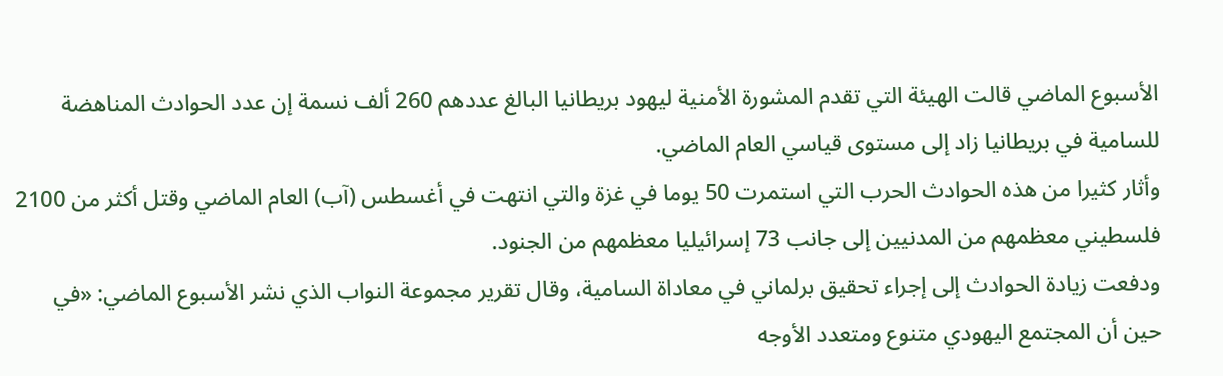الأسبوع الماضي قالت الهيئة التي تقدم المشورة الأمنية ليهود بريطانيا البالغ عددهم 260 ألف نسمة إن عدد الحوادث المناهضة للسامية في بريطانيا زاد إلى مستوى قياسي العام الماضي.
وأثار كثيرا من هذه الحوادث الحرب التي استمرت 50 يوما في غزة والتي انتهت في أغسطس (آب) العام الماضي وقتل أكثر من 2100 فلسطيني معظمهم من المدنيين إلى جانب 73 إسرائيليا معظمهم من الجنود.
ودفعت زيادة الحوادث إلى إجراء تحقيق برلماني في معاداة السامية، وقال تقرير مجموعة النواب الذي نشر الأسبوع الماضي: «في حين أن المجتمع اليهودي متنوع ومتعدد الأوجه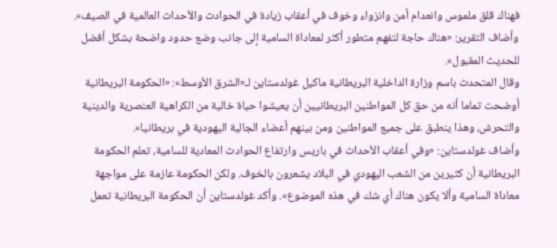فهناك قلق ملموس وانعدام أمن وانزواء وخوف في أعقاب زيادة في الحوادث والأحداث العالمية في الصيف». وأضاف التقرير: «هناك حاجة لتفهم متطور أكثر لمعاداة السامية إلى جانب وضع حدود واضحة بشكل أفضل للحديث المقبول».
وقال المتحدث باسم وزارة الداخلية البريطانية ماكيل غولدستاين لـ«الشرق الأوسط»: «الحكومة البريطانية أوضحت تماما أنه من حق كل المواطنين البريطانيين أن يعيشوا حياة خالية من الكراهية العنصرية والدينية والتحرش، وهذا ينطبق على جميع المواطنين ومن بينهم أعضاء الجالية اليهودية في بريطانيا».
وأضاف غولدستاين: «وفي أعقاب الأحداث في باريس وارتفاع الحوادث المعادية للسامية، تعلم الحكومة البريطانية أن كثيرين من الشعب اليهودي في البلاد يشعرون بالخوف. ولكن الحكومة عازمة على مواجهة معاداة السامية وألا يكون هناك أي شك في هذه الموضوع». وأكد غولدستاين أن الحكومة البريطانية تعمل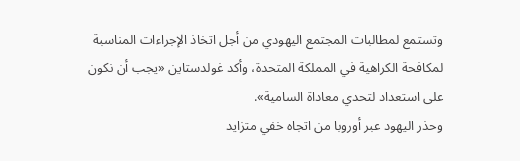وتستمع لمطالبات المجتمع اليهودي من أجل اتخاذ الإجراءات المناسبة لمكافحة الكراهية في المملكة المتحدة، وأكد غولدستاين «يجب أن نكون على استعداد لتحدي معاداة السامية».
وحذر اليهود عبر أوروبا من اتجاه خفي متزايد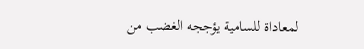لمعاداة للسامية يؤججه الغضب من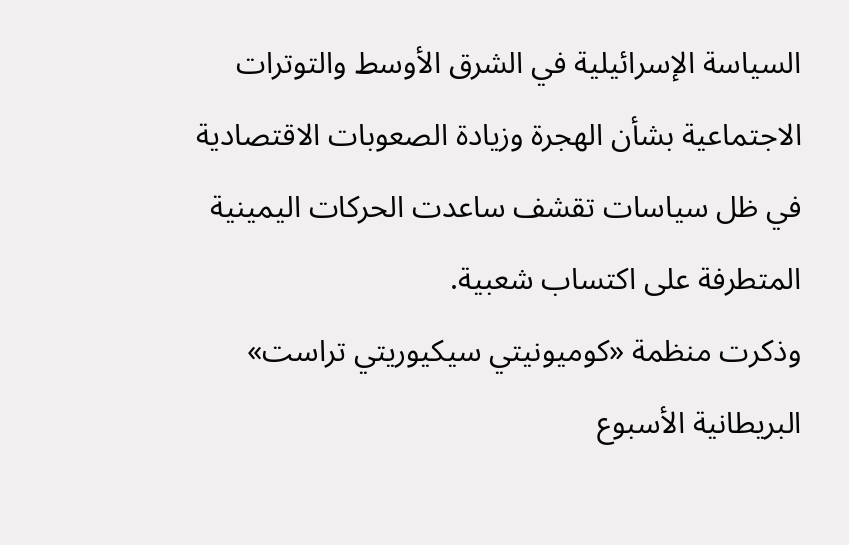السياسة الإسرائيلية في الشرق الأوسط والتوترات الاجتماعية بشأن الهجرة وزيادة الصعوبات الاقتصادية في ظل سياسات تقشف ساعدت الحركات اليمينية المتطرفة على اكتساب شعبية.
وذكرت منظمة «كوميونيتي سيكيوريتي تراست» البريطانية الأسبوع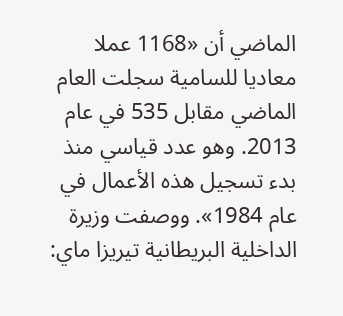الماضي أن «1168 عملا معاديا للسامية سجلت العام الماضي مقابل 535 في عام 2013. وهو عدد قياسي منذ بدء تسجيل هذه الأعمال في عام 1984». ووصفت وزيرة الداخلية البريطانية تيريزا ماي: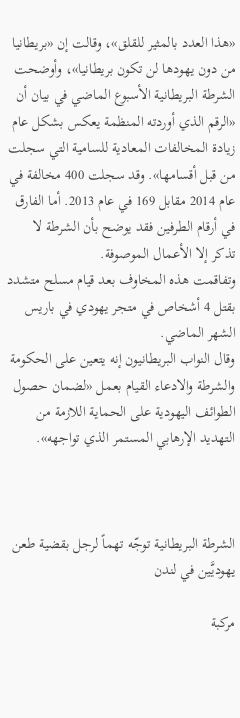«هذا العدد بالمثير للقلق»، وقالت إن «بريطانيا من دون يهودها لن تكون بريطانيا»، وأوضحت الشرطة البريطانية الأسبوع الماضي في بيان أن «الرقم الذي أوردته المنظمة يعكس بشكل عام زيادة المخالفات المعادية للسامية التي سجلت من قبل أقسامها». وقد سجلت 400 مخالفة في عام 2014 مقابل 169 في عام 2013. أما الفارق في أرقام الطرفين فقد يوضح بأن الشرطة لا تذكر إلا الأعمال الموصوفة.
وتفاقمت هذه المخاوف بعد قيام مسلح متشدد بقتل 4 أشخاص في متجر يهودي في باريس الشهر الماضي.
وقال النواب البريطانيون إنه يتعين على الحكومة والشرطة والادعاء القيام بعمل «لضمان حصول الطوائف اليهودية على الحماية اللازمة من التهديد الإرهابي المستمر الذي تواجهه».



الشرطة البريطانية توجّه تهماً لرجل بقضية طعن يهوديَّين في لندن

مركبة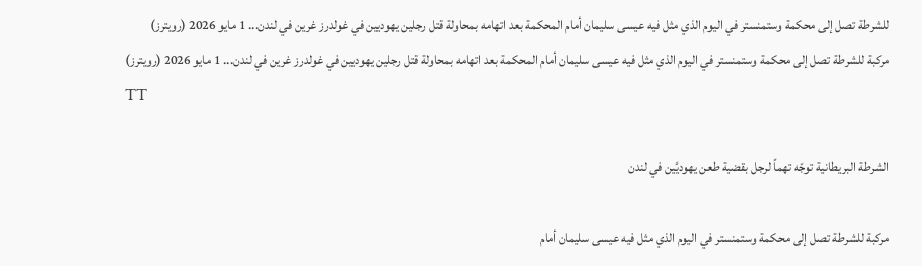للشرطة تصل إلى محكمة وستمنستر في اليوم الذي مثل فيه عيسى سليمان أمام المحكمة بعد اتهامه بمحاولة قتل رجلين يهوديين في غولدرز غرين في لندن... 1 مايو 2026 (رويترز)
مركبة للشرطة تصل إلى محكمة وستمنستر في اليوم الذي مثل فيه عيسى سليمان أمام المحكمة بعد اتهامه بمحاولة قتل رجلين يهوديين في غولدرز غرين في لندن... 1 مايو 2026 (رويترز)
TT

الشرطة البريطانية توجّه تهماً لرجل بقضية طعن يهوديَّين في لندن

مركبة للشرطة تصل إلى محكمة وستمنستر في اليوم الذي مثل فيه عيسى سليمان أمام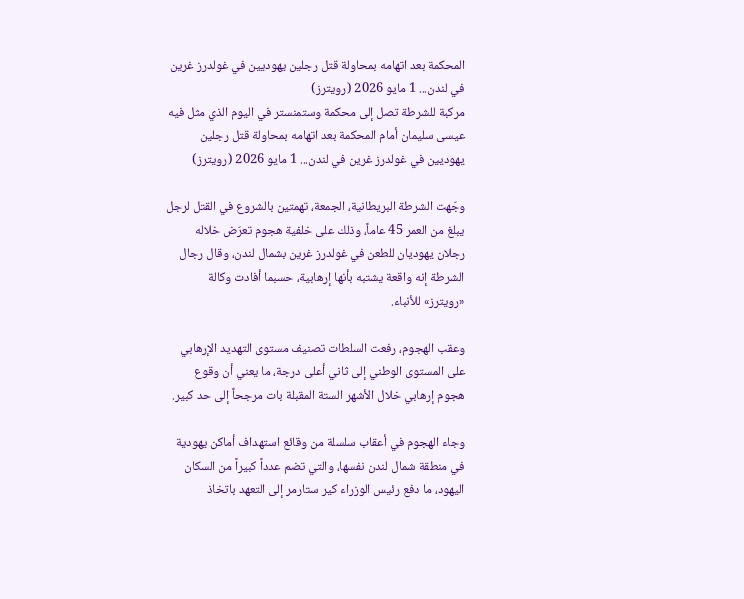المحكمة بعد اتهامه بمحاولة قتل رجلين يهوديين في غولدرز غرين في لندن... 1 مايو 2026 (رويترز)
مركبة للشرطة تصل إلى محكمة وستمنستر في اليوم الذي مثل فيه عيسى سليمان أمام المحكمة بعد اتهامه بمحاولة قتل رجلين يهوديين في غولدرز غرين في لندن... 1 مايو 2026 (رويترز)

وجّهت الشرطة البريطانية، الجمعة، تهمتين بالشروع في القتل لرجل يبلغ من العمر 45 عاماً، وذلك على خلفية هجوم تعرّض خلاله رجلان يهوديان للطعن في غولدرز غرين بشمال لندن، وقال رجال الشرطة إنه واقعة يشتبه بأنها إرهابية، حسبما أفادت وكالة «رويترز» للأنباء.

وعقب الهجوم، رفعت السلطات تصنيف مستوى التهديد الإرهابي على المستوى الوطني إلى ثاني أعلى درجة، ما يعني أن وقوع هجوم إرهابي خلال الأشهر الستة المقبلة بات مرجحاً إلى حد كبير.

وجاء الهجوم في أعقاب سلسلة من وقائع استهداف أماكن يهودية في منطقة شمال لندن نفسها، والتي تضم عدداً كبيراً من السكان اليهود، ما دفع رئيس الوزراء كير ستارمر إلى التعهد باتخاذ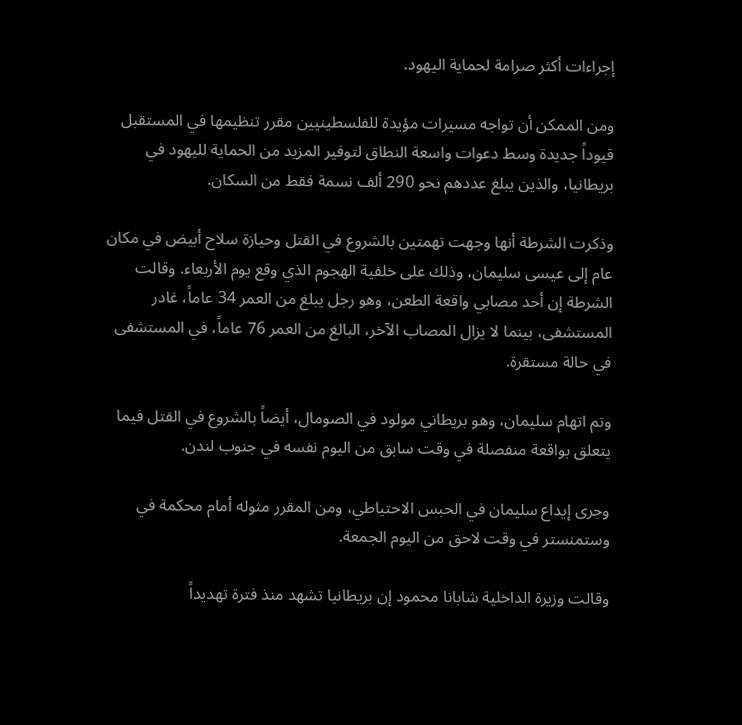إجراءات أكثر صرامة لحماية اليهود.

ومن الممكن أن تواجه مسيرات مؤيدة للفلسطينيين مقرر تنظيمها في المستقبل قيوداً جديدة وسط دعوات واسعة النطاق لتوفير المزيد من الحماية لليهود في بريطانيا، والذين يبلغ عددهم نحو 290 ألف نسمة فقط من السكان.

وذكرت الشرطة أنها وجهت تهمتين بالشروع في القتل وحيازة سلاح أبيض في مكان عام إلى عيسى سليمان، وذلك على خلفية الهجوم الذي وقع يوم الأربعاء. وقالت الشرطة إن أحد مصابي واقعة الطعن، وهو رجل يبلغ من العمر 34 عاماً، غادر المستشفى، بينما لا يزال المصاب الآخر، البالغ من العمر 76 عاماً، في المستشفى في حالة مستقرة.

وتم اتهام سليمان، وهو بريطاني مولود في الصومال، أيضاً بالشروع في القتل فيما يتعلق بواقعة منفصلة في وقت سابق من اليوم نفسه في جنوب لندن.

وجرى إيداع سليمان في الحبس الاحتياطي، ومن المقرر مثوله أمام محكمة في وستمنستر في وقت لاحق من اليوم الجمعة.

وقالت وزيرة الداخلية شابانا محمود إن بريطانيا تشهد منذ فترة تهديداً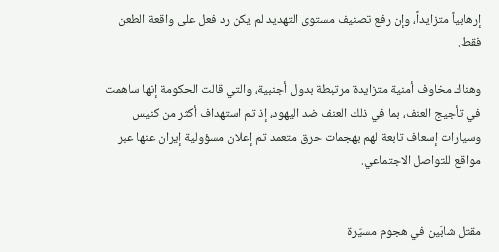إرهابياً متزايداً، وإن رفع تصنيف مستوى التهديد لم يكن رد فعل على واقعة الطعن فقط.

وهناك مخاوف أمنية متزايدة مرتبطة بدول أجنبية، والتي قالت الحكومة إنها ساهمت في تأجيج العنف، بما في ذلك العنف ضد اليهود، إذ تم استهداف أكثر من كنيس وسيارات إسعاف تابعة لهم بهجمات حرق متعمد تم إعلان مسؤولية إيران عنها عبر مواقع للتواصل الاجتماعي.


مقتل شابَين في هجوم مسيّرة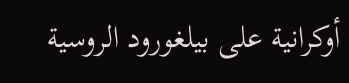أوكرانية على بيلغورود الروسية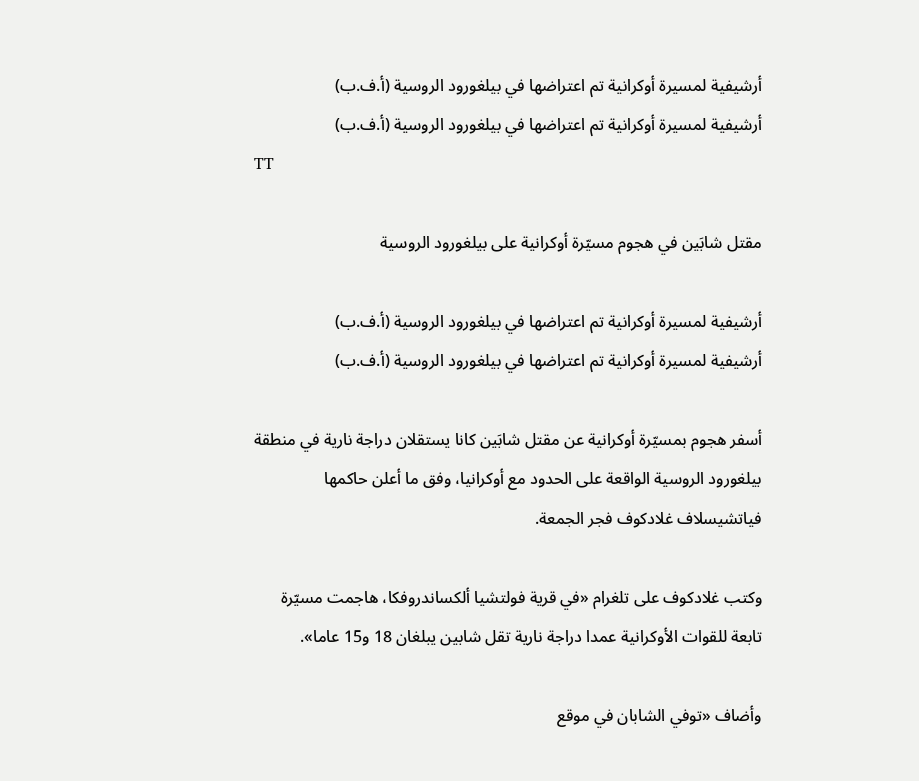أرشيفية لمسيرة أوكرانية تم اعتراضها في بيلغورود الروسية (أ.ف.ب)
أرشيفية لمسيرة أوكرانية تم اعتراضها في بيلغورود الروسية (أ.ف.ب)
TT

مقتل شابَين في هجوم مسيّرة أوكرانية على بيلغورود الروسية

أرشيفية لمسيرة أوكرانية تم اعتراضها في بيلغورود الروسية (أ.ف.ب)
أرشيفية لمسيرة أوكرانية تم اعتراضها في بيلغورود الروسية (أ.ف.ب)

أسفر هجوم بمسيّرة أوكرانية عن مقتل شابَين كانا يستقلان دراجة نارية في منطقة بيلغورود الروسية الواقعة على الحدود مع أوكرانيا، وفق ما أعلن حاكمها فياتشيسلاف غلادكوف فجر الجمعة.

وكتب غلادكوف على تلغرام «في قرية فولتشيا ألكساندروفكا، هاجمت مسيّرة تابعة للقوات الأوكرانية عمدا دراجة نارية تقل شابين يبلغان 18 و15 عاما».

وأضاف «توفي الشابان في موقع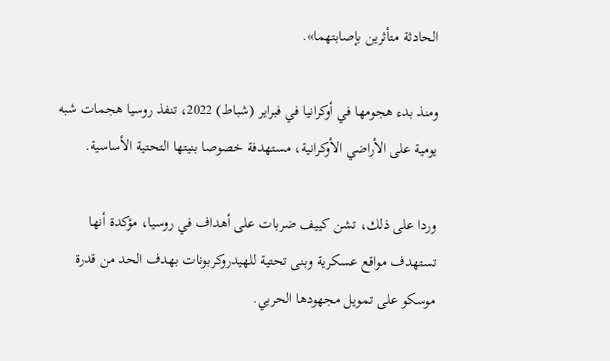الحادثة متأثرين بإصابتهما».

ومنذ بدء هجومها في أوكرانيا في فبراير (شباط) 2022، تنفذ روسيا هجمات شبه يومية على الأراضي الأوكرانية، مستهدفة خصوصا بنيتها التحتية الأساسية.

وردا على ذلك، تشن كييف ضربات على أهداف في روسيا، مؤكدة أنها تستهدف مواقع عسكرية وبنى تحتية للهيدروكربونات بهدف الحد من قدرة موسكو على تمويل مجهودها الحربي.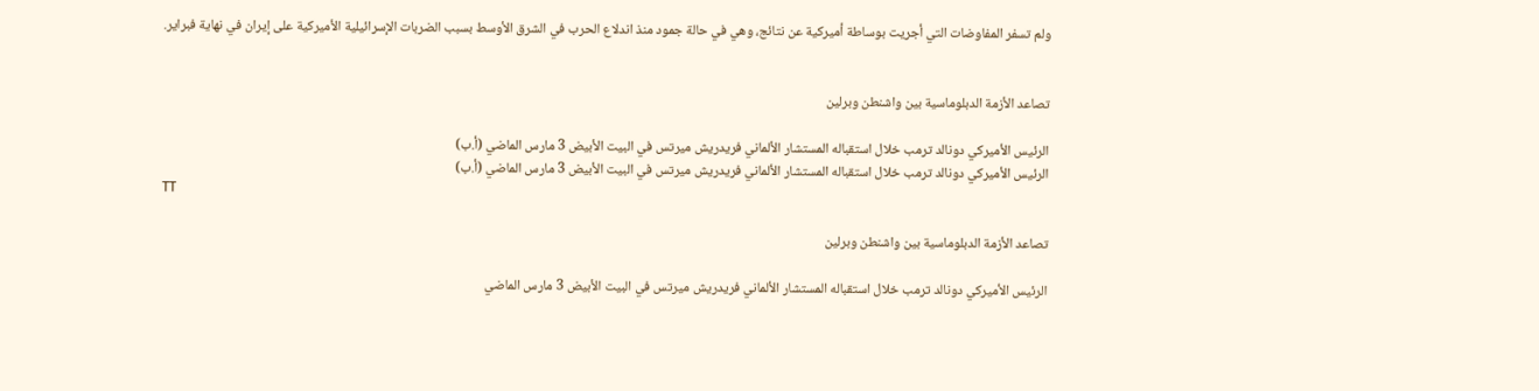ولم تسفر المفاوضات التي أجريت بوساطة أميركية عن نتائج، وهي في حالة جمود منذ اندلاع الحرب في الشرق الأوسط بسبب الضربات الإسرائيلية الأميركية على إيران في نهاية فبراير.


تصاعد الأزمة الدبلوماسية بين واشنطن وبرلين

الرئيس الأميركي دونالد ترمب خلال استقباله المستشار الألماني فريدريش ميرتس في البيت الأبيض 3 مارس الماضي (أ.ب)
الرئيس الأميركي دونالد ترمب خلال استقباله المستشار الألماني فريدريش ميرتس في البيت الأبيض 3 مارس الماضي (أ.ب)
TT

تصاعد الأزمة الدبلوماسية بين واشنطن وبرلين

الرئيس الأميركي دونالد ترمب خلال استقباله المستشار الألماني فريدريش ميرتس في البيت الأبيض 3 مارس الماضي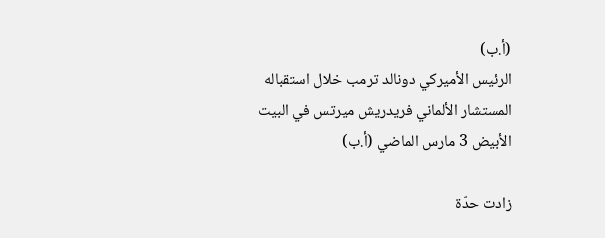(أ.ب)
الرئيس الأميركي دونالد ترمب خلال استقباله المستشار الألماني فريدريش ميرتس في البيت الأبيض 3 مارس الماضي (أ.ب)

زادت حدّة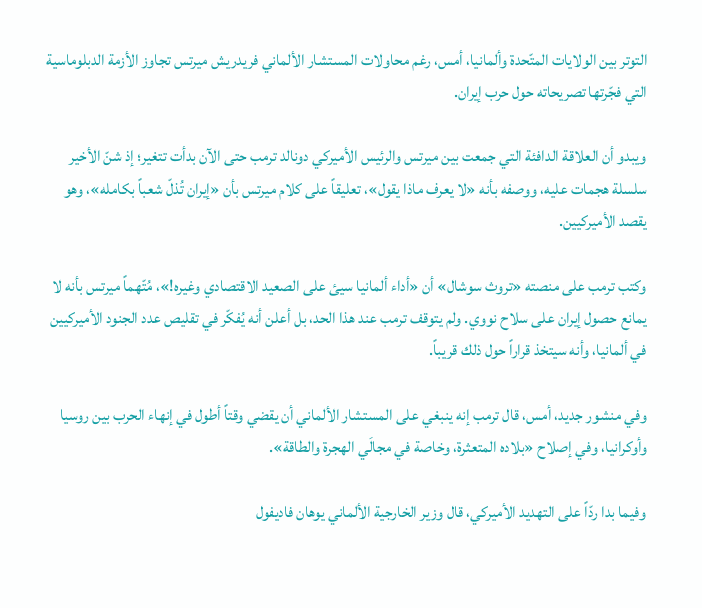التوتر بين الولايات المتّحدة وألمانيا، أمس، رغم محاولات المستشار الألماني فريدريش ميرتس تجاوز الأزمة الدبلوماسية التي فجّرتها تصريحاته حول حرب إيران.

ويبدو أن العلاقة الدافئة التي جمعت بين ميرتس والرئيس الأميركي دونالد ترمب حتى الآن بدأت تتغير؛ إذ شنّ الأخير سلسلة هجمات عليه، ووصفه بأنه «لا يعرف ماذا يقول»، تعليقاً على كلام ميرتس بأن «إيران تُذلّ شعباً بكامله»، وهو يقصد الأميركيين.

وكتب ترمب على منصته «تروث سوشال» أن «أداء ألمانيا سيئ على الصعيد الاقتصادي وغيره!»، مُتّهماً ميرتس بأنه لا يمانع حصول إيران على سلاح نووي. ولم يتوقف ترمب عند هذا الحد، بل أعلن أنه يُفكّر في تقليص عدد الجنود الأميركيين في ألمانيا، وأنه سيتخذ قراراً حول ذلك قريباً.

وفي منشور جديد، أمس، قال ترمب إنه ينبغي على المستشار الألماني أن يقضي وقتاً أطول في إنهاء الحرب بين روسيا وأوكرانيا، وفي إصلاح «بلاده المتعثرة، وخاصة في مجالَي الهجرة والطاقة».

وفيما بدا ردّاً على التهديد الأميركي، قال وزير الخارجية الألماني يوهان فاديفول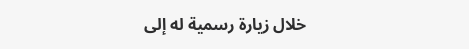خلال زيارة رسمية له إلى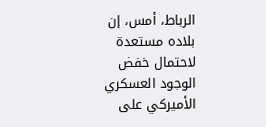الرباط، أمس، إن بلاده مستعدة لاحتمال خفض الوجود العسكري الأميركي على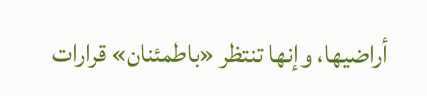أراضيها، وإنها تنتظر «باطمئنان» قرارات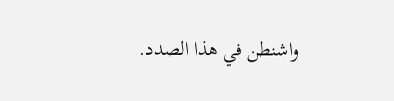واشنطن في هذا الصدد.